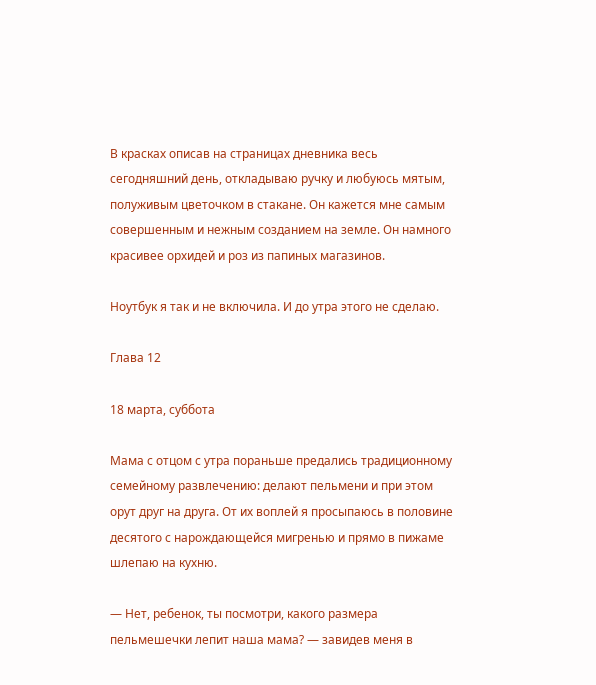В красках описав на страницах дневника весь сегодняшний день, откладываю ручку и любуюсь мятым, полуживым цветочком в стакане. Он кажется мне самым совершенным и нежным созданием на земле. Он намного красивее орхидей и роз из папиных магазинов.

Ноутбук я так и не включила. И до утра этого не сделаю.

Глава 12

18 марта, суббота

Мама с отцом с утра пораньше предались традиционному семейному развлечению: делают пельмени и при этом орут друг на друга. От их воплей я просыпаюсь в половине десятого с нарождающейся мигренью и прямо в пижаме шлепаю на кухню.

— Нет, ребенок, ты посмотри, какого размера пельмешечки лепит наша мама? — завидев меня в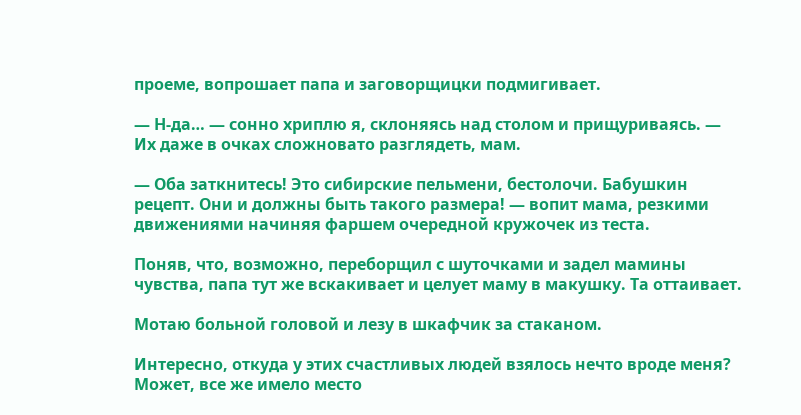проеме, вопрошает папа и заговорщицки подмигивает.

— Н-да… — сонно хриплю я, склоняясь над столом и прищуриваясь. — Их даже в очках сложновато разглядеть, мам.

— Оба заткнитесь! Это сибирские пельмени, бестолочи. Бабушкин рецепт. Они и должны быть такого размера! — вопит мама, резкими движениями начиняя фаршем очередной кружочек из теста.

Поняв, что, возможно, переборщил с шуточками и задел мамины чувства, папа тут же вскакивает и целует маму в макушку. Та оттаивает.

Мотаю больной головой и лезу в шкафчик за стаканом.

Интересно, откуда у этих счастливых людей взялось нечто вроде меня? Может, все же имело место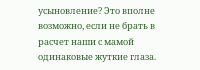усыновление? Это вполне возможно, если не брать в расчет наши с мамой одинаковые жуткие глаза.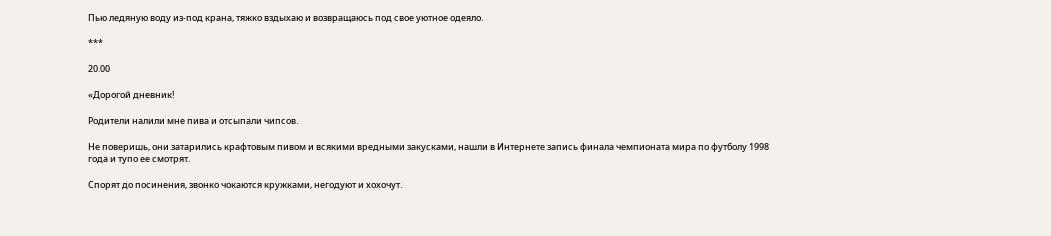Пью ледяную воду из-под крана, тяжко вздыхаю и возвращаюсь под свое уютное одеяло.

***

20.00

«Дорогой дневник!

Родители налили мне пива и отсыпали чипсов.

Не поверишь, они затарились крафтовым пивом и всякими вредными закусками, нашли в Интернете запись финала чемпионата мира по футболу 1998 года и тупо ее смотрят.

Спорят до посинения, звонко чокаются кружками, негодуют и хохочут.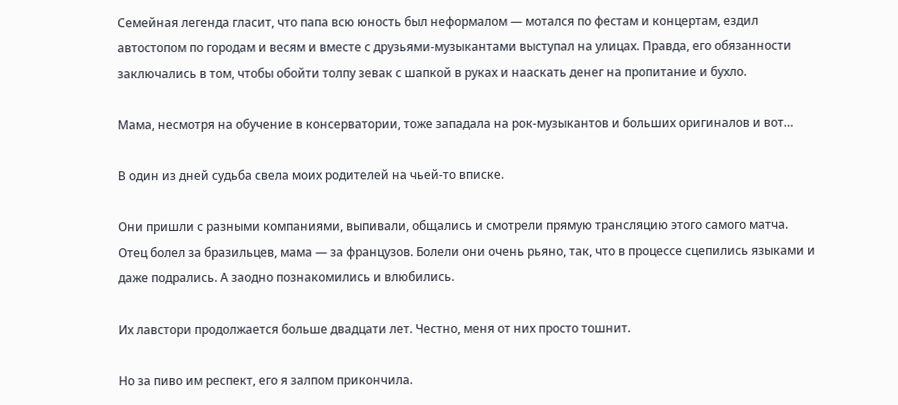Семейная легенда гласит, что папа всю юность был неформалом — мотался по фестам и концертам, ездил автостопом по городам и весям и вместе с друзьями-музыкантами выступал на улицах. Правда, его обязанности заключались в том, чтобы обойти толпу зевак с шапкой в руках и нааскать денег на пропитание и бухло.

Мама, несмотря на обучение в консерватории, тоже западала на рок-музыкантов и больших оригиналов и вот…

В один из дней судьба свела моих родителей на чьей-то вписке.

Они пришли с разными компаниями, выпивали, общались и смотрели прямую трансляцию этого самого матча. Отец болел за бразильцев, мама — за французов. Болели они очень рьяно, так, что в процессе сцепились языками и даже подрались. А заодно познакомились и влюбились.

Их лавстори продолжается больше двадцати лет. Честно, меня от них просто тошнит.

Но за пиво им респект, его я залпом прикончила.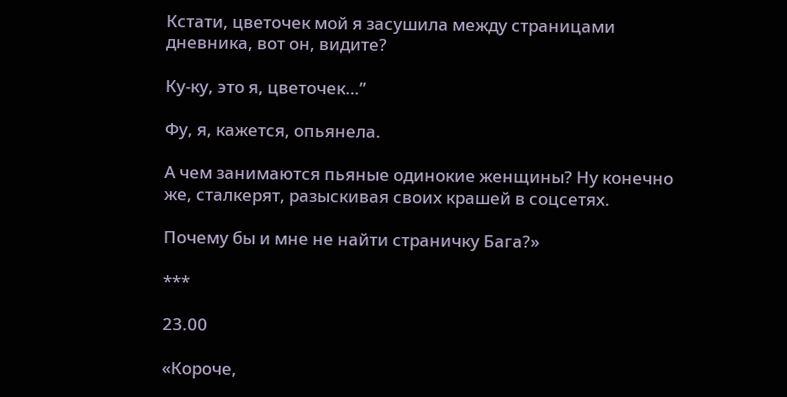Кстати, цветочек мой я засушила между страницами дневника, вот он, видите?

Ку-ку, это я, цветочек…”

Фу, я, кажется, опьянела.

А чем занимаются пьяные одинокие женщины? Ну конечно же, сталкерят, разыскивая своих крашей в соцсетях.

Почему бы и мне не найти страничку Бага?»

***

23.00

«Короче,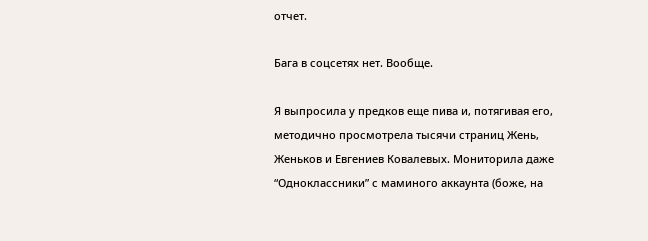отчет.

Бага в соцсетях нет. Вообще.

Я выпросила у предков еще пива и, потягивая его, методично просмотрела тысячи страниц Жень, Женьков и Евгениев Ковалевых. Мониторила даже “Одноклассники” с маминого аккаунта (боже, на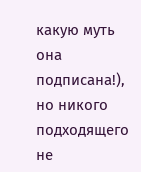какую муть она подписана!), но никого подходящего не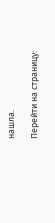нашла.

Перейти на страницу: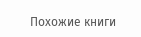Похожие книги